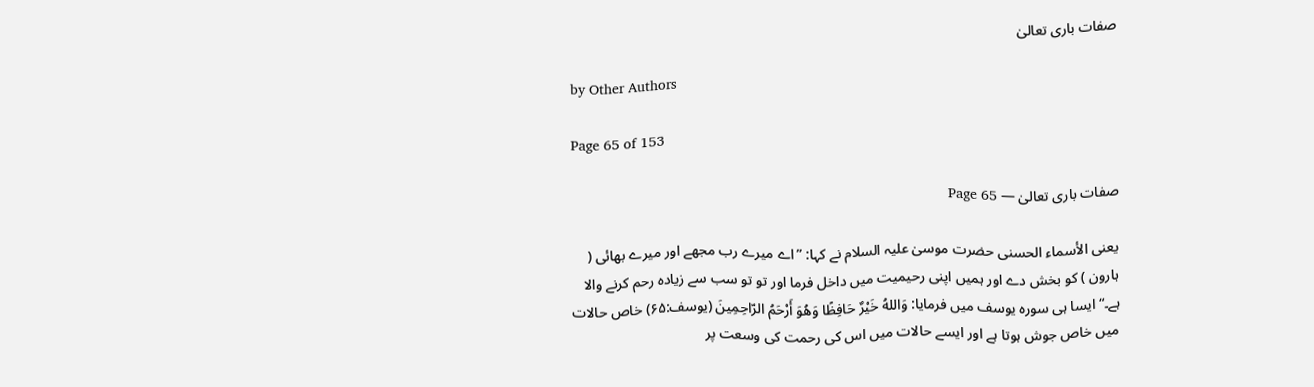صفات باری تعالیٰ

by Other Authors

Page 65 of 153

صفات باری تعالیٰ — Page 65

یعنی الأسماء الحسنى حضرت موسیٰ علیہ السلام نے کہا: ”اے میرے رب مجھے اور میرے بھائی ( ہارون ) کو بخش دے اور ہمیں اپنی رحیمیت میں داخل فرما اور تو تو سب سے زیادہ رحم کرنے والا ہے۔“ ایسا ہی سورہ یوسف میں فرمایا: وَاللهُ خَيْرٌ حَافِظًا وَهُوَ أَرْحَمُ الرّاحِمِينَ (یوسف:۶۵) خاص حالات میں خاص جوش ہوتا ہے اور ایسے حالات میں اس کی رحمت کی وسعت پر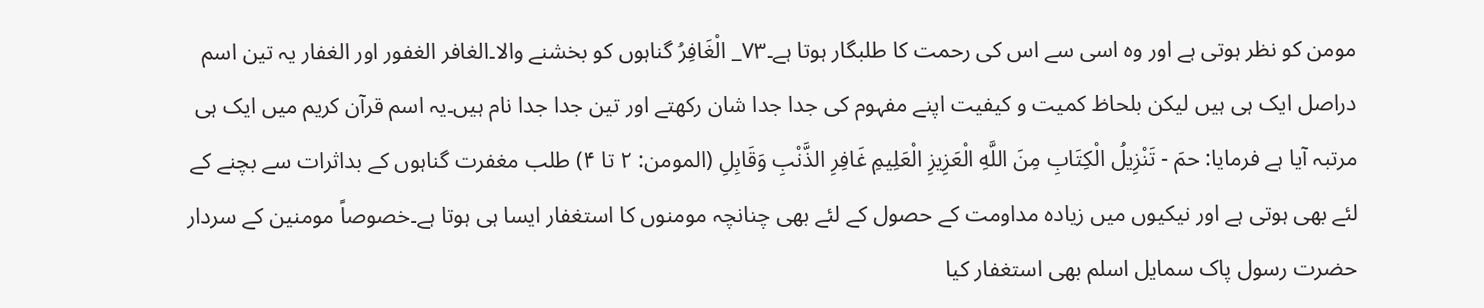مومن کو نظر ہوتی ہے اور وہ اسی سے اس کی رحمت کا طلبگار ہوتا ہے۔۷۳_ الْغَافِرُ گناہوں کو بخشنے والا۔الغافر الغفور اور الغفار یہ تین اسم دراصل ایک ہی ہیں لیکن بلحاظ کمیت و کیفیت اپنے مفہوم کی جدا جدا شان رکھتے اور تین جدا جدا نام ہیں۔یہ اسم قرآن کریم میں ایک ہی مرتبہ آیا ہے فرمایا: حمَ - تَنْزِيلُ الْكِتَابِ مِنَ اللَّهِ الْعَزِيزِ الْعَلِيمِ غَافِرِ الذَّنْبِ وَقَابِلِ (المومن: ۲ تا ۴) طلب مغفرت گناہوں کے بداثرات سے بچنے کے لئے بھی ہوتی ہے اور نیکیوں میں زیادہ مداومت کے حصول کے لئے بھی چنانچہ مومنوں کا استغفار ایسا ہی ہوتا ہے۔خصوصاً مومنین کے سردار حضرت رسول پاک سمایل اسلم بھی استغفار کیا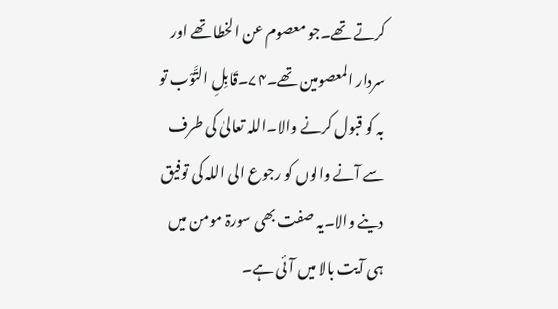کرتے تھے۔جو معصوم عن الخطا تھے اور سردار المعصومین تھے۔۷۴۔قَابِلِ التَّوْب تو بہ کو قبول کرنے والا۔اللہ تعالیٰ کی طرف سے آنے والوں کو رجوع الی اللہ کی توفیق دینے والا۔یہ صفت بھی سورۃ مومن میں ہی آیت بالا میں آئی ہے۔